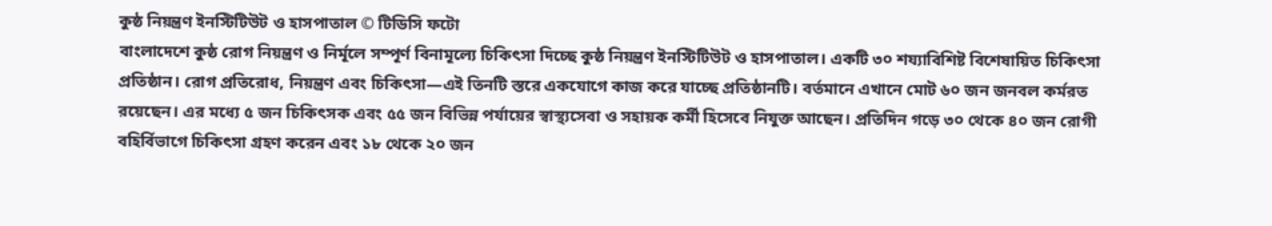কুষ্ঠ নিয়ন্ত্রণ ইনস্টিটিউট ও হাসপাতাল © টিডিসি ফটো
বাংলাদেশে কুষ্ঠ রোগ নিয়ন্ত্রণ ও নির্মূলে সম্পূর্ণ বিনামূল্যে চিকিৎসা দিচ্ছে কুষ্ঠ নিয়ন্ত্রণ ইনস্টিটিউট ও হাসপাতাল। একটি ৩০ শয্যাবিশিষ্ট বিশেষায়িত চিকিৎসা প্রতিষ্ঠান। রোগ প্রতিরোধ, নিয়ন্ত্রণ এবং চিকিৎসা—এই তিনটি স্তরে একযোগে কাজ করে যাচ্ছে প্রতিষ্ঠানটি। বর্তমানে এখানে মোট ৬০ জন জনবল কর্মরত রয়েছেন। এর মধ্যে ৫ জন চিকিৎসক এবং ৫৫ জন বিভিন্ন পর্যায়ের স্বাস্থ্যসেবা ও সহায়ক কর্মী হিসেবে নিযুক্ত আছেন। প্রতিদিন গড়ে ৩০ থেকে ৪০ জন রোগী বহির্বিভাগে চিকিৎসা গ্রহণ করেন এবং ১৮ থেকে ২০ জন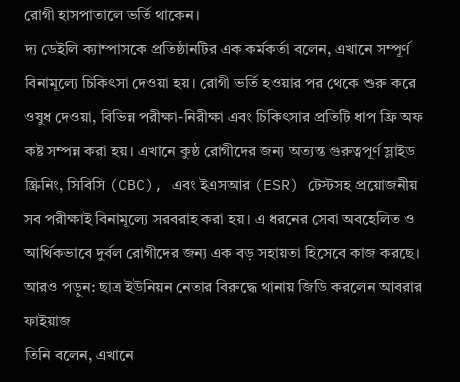রোগী হাসপাতালে ভর্তি থাকেন।
দ্য ডেইলি ক্যাম্পাসকে প্রতিষ্ঠানটির এক কর্মকর্তা বলেন, এখানে সম্পূর্ণ বিনামূল্যে চিকিৎসা দেওয়া হয়। রোগী ভর্তি হওয়ার পর থেকে শুরু করে ওষুধ দেওয়া, বিভিন্ন পরীক্ষা-নিরীক্ষা এবং চিকিৎসার প্রতিটি ধাপ ফ্রি অফ কষ্ট সম্পন্ন করা হয়। এখানে কুষ্ঠ রোগীদের জন্য অত্যন্ত গুরুত্বপূর্ণ স্লাইড স্ক্রিনিং, সিবিসি (CBC), এবং ইএসআর (ESR) টেস্টসহ প্রয়োজনীয় সব পরীক্ষাই বিনামূল্যে সরবরাহ করা হয়। এ ধরনের সেবা অবহেলিত ও আর্থিকভাবে দুর্বল রোগীদের জন্য এক বড় সহায়তা হিসেবে কাজ করছে।
আরও পড়ুন: ছাত্র ইউনিয়ন নেতার বিরুদ্ধে থানায় জিডি করলেন আবরার ফাইয়াজ
তিনি বলেন, এখানে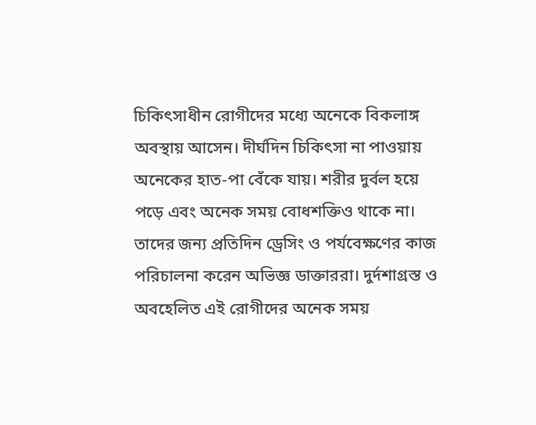চিকিৎসাধীন রোগীদের মধ্যে অনেকে বিকলাঙ্গ অবস্থায় আসেন। দীর্ঘদিন চিকিৎসা না পাওয়ায় অনেকের হাত-পা বেঁকে যায়। শরীর দুর্বল হয়ে পড়ে এবং অনেক সময় বোধশক্তিও থাকে না। তাদের জন্য প্রতিদিন ড্রেসিং ও পর্যবেক্ষণের কাজ পরিচালনা করেন অভিজ্ঞ ডাক্তাররা। দুর্দশাগ্রস্ত ও অবহেলিত এই রোগীদের অনেক সময়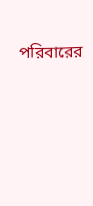পরিবারের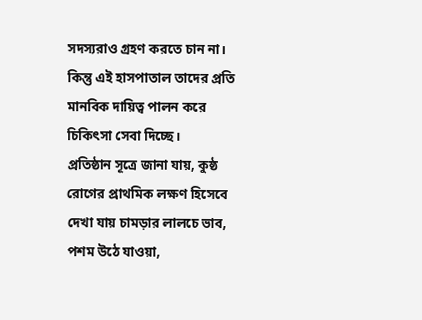সদস্যরাও গ্রহণ করতে চান না। কিন্তু এই হাসপাতাল তাদের প্রতি মানবিক দায়িত্ব পালন করে চিকিৎসা সেবা দিচ্ছে।
প্রতিষ্ঠান সূত্রে জানা যায়, কুষ্ঠ রোগের প্রাথমিক লক্ষণ হিসেবে দেখা যায় চামড়ার লালচে ভাব, পশম উঠে যাওয়া,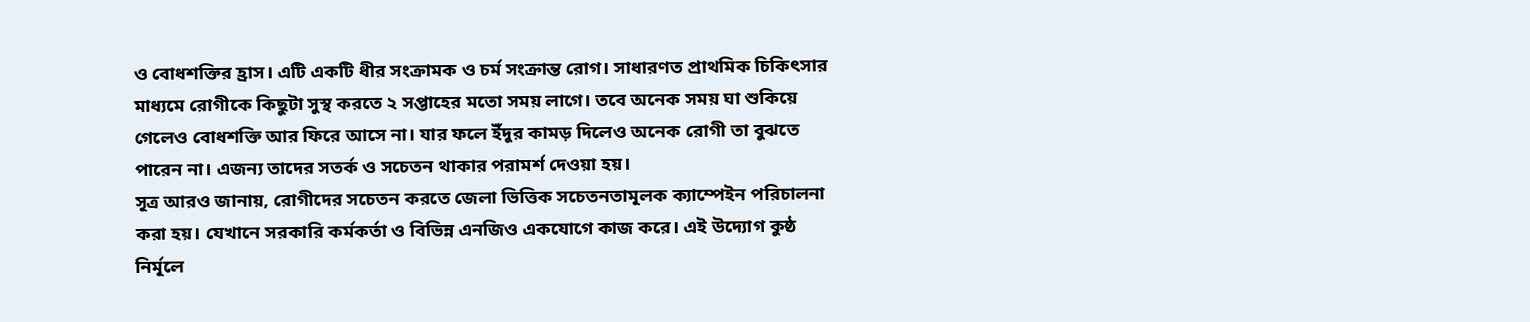ও বোধশক্তির হ্রাস। এটি একটি ধীর সংক্রামক ও চর্ম সংক্রান্ত রোগ। সাধারণত প্রাথমিক চিকিৎসার মাধ্যমে রোগীকে কিছুটা সুস্থ করতে ২ সপ্তাহের মতো সময় লাগে। তবে অনেক সময় ঘা শুকিয়ে গেলেও বোধশক্তি আর ফিরে আসে না। যার ফলে ইঁদুর কামড় দিলেও অনেক রোগী তা বুঝতে পারেন না। এজন্য তাদের সতর্ক ও সচেতন থাকার পরামর্শ দেওয়া হয়।
সূত্র আরও জানায়, রোগীদের সচেতন করতে জেলা ভিত্তিক সচেতনতামূলক ক্যাম্পেইন পরিচালনা করা হয়। যেখানে সরকারি কর্মকর্তা ও বিভিন্ন এনজিও একযোগে কাজ করে। এই উদ্যোগ কুষ্ঠ নির্মূলে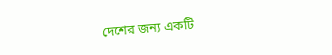দেশের জন্য একটি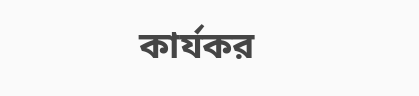কার্যকর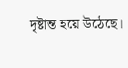দৃষ্টান্ত হয়ে উঠেছে।